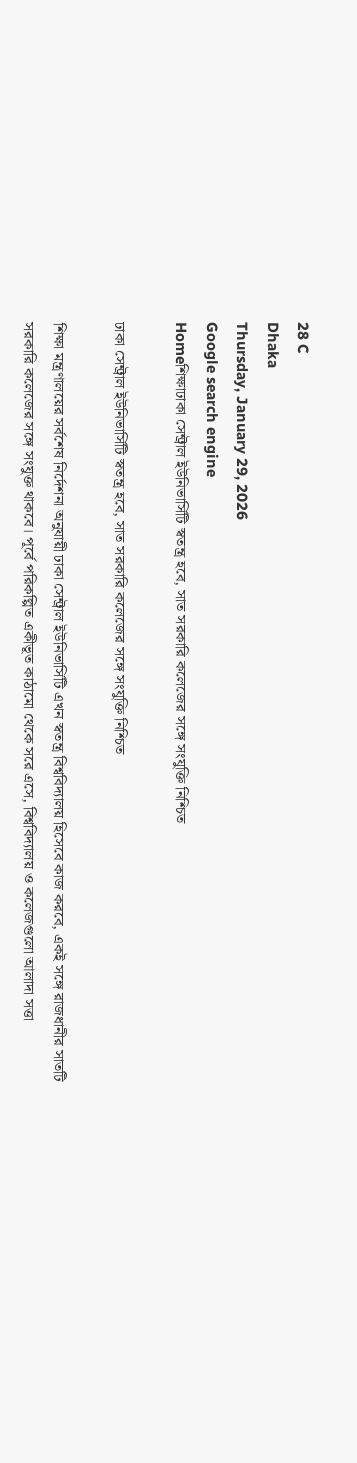28 C
Dhaka
Thursday, January 29, 2026
Google search engine
Homeশিক্ষাঢাকা সেন্ট্রাল ইউনিভার্সিটি স্বতন্ত্র হবে, সাত সরকারি কলেজের সঙ্গে সংযুক্তি নিশ্চিত

ঢাকা সেন্ট্রাল ইউনিভার্সিটি স্বতন্ত্র হবে, সাত সরকারি কলেজের সঙ্গে সংযুক্তি নিশ্চিত

শিক্ষা মন্ত্রণালয়ের সর্বশেষ নির্দেশনা অনুযায়ী ঢাকা সেন্ট্রাল ইউনিভার্সিটি এখন স্বতন্ত্র বিশ্ববিদ্যালয় হিসেবে কাজ করবে, একই সঙ্গে রাজধানীর সাতটি সরকারি কলেজের সঙ্গে সংযুক্ত থাকবে। পূর্বে পরিকল্পিত একীভূত কাঠামো থেকে সরে এসে, বিশ্ববিদ্যালয় ও কলেজগুলো আলাদা সত্তা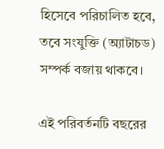হিসেবে পরিচালিত হবে, তবে সংযুক্তি (অ্যাটাচড) সম্পর্ক বজায় থাকবে।

এই পরিবর্তনটি বছরের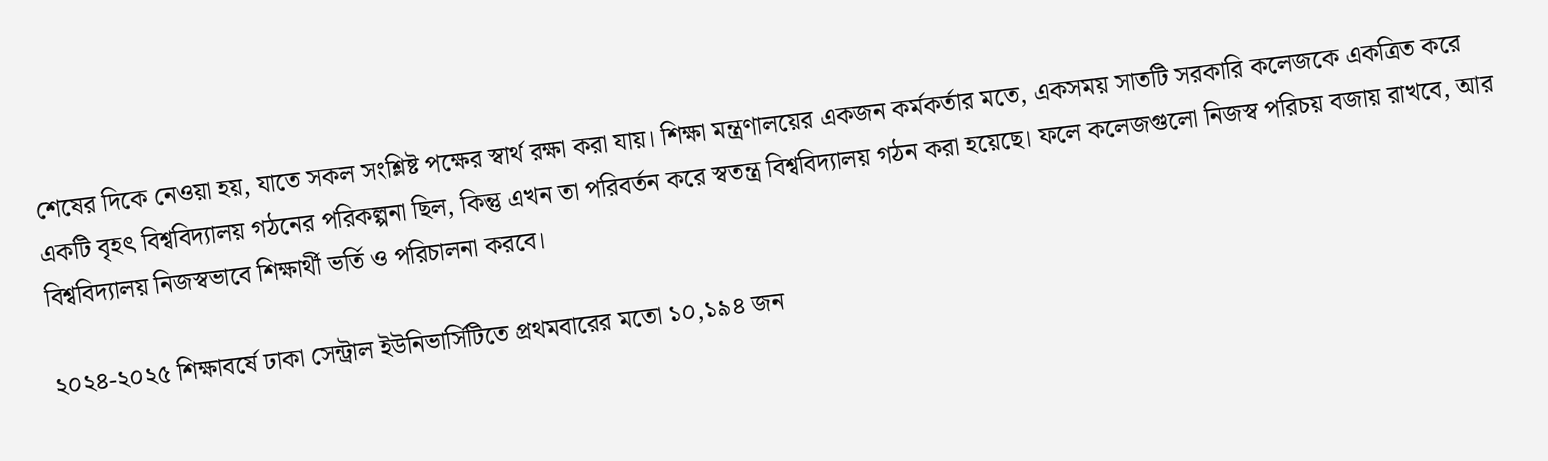শেষের দিকে নেওয়া হয়, যাতে সকল সংশ্লিষ্ট পক্ষের স্বার্থ রক্ষা করা যায়। শিক্ষা মন্ত্রণালয়ের একজন কর্মকর্তার মতে, একসময় সাতটি সরকারি কলেজকে একত্রিত করে একটি বৃহৎ বিশ্ববিদ্যালয় গঠনের পরিকল্পনা ছিল, কিন্তু এখন তা পরিবর্তন করে স্বতন্ত্র বিশ্ববিদ্যালয় গঠন করা হয়েছে। ফলে কলেজগুলো নিজস্ব পরিচয় বজায় রাখবে, আর বিশ্ববিদ্যালয় নিজস্বভাবে শিক্ষার্থী ভর্তি ও পরিচালনা করবে।

২০২৪-২০২৫ শিক্ষাবর্ষে ঢাকা সেন্ট্রাল ইউনিভার্সিটিতে প্রথমবারের মতো ১০,১৯৪ জন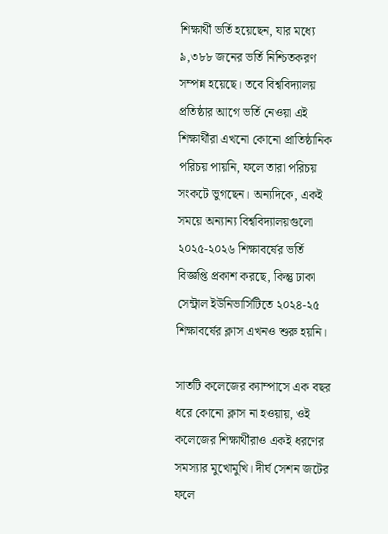শিক্ষার্থী ভর্তি হয়েছেন, যার মধ্যে ৯,৩৮৮ জনের ভর্তি নিশ্চিতকরণ সম্পন্ন হয়েছে। তবে বিশ্ববিদ্যালয় প্রতিষ্ঠার আগে ভর্তি নেওয়া এই শিক্ষার্থীরা এখনো কোনো প্রাতিষ্ঠানিক পরিচয় পায়নি, ফলে তারা পরিচয় সংকটে ভুগছেন। অন্যদিকে, একই সময়ে অন্যান্য বিশ্ববিদ্যালয়গুলো ২০২৫-২০২৬ শিক্ষাবর্ষের ভর্তি বিজ্ঞপ্তি প্রকাশ করছে, কিন্তু ঢাকা সেন্ট্রাল ইউনিভার্সিটিতে ২০২৪-২৫ শিক্ষাবর্ষের ক্লাস এখনও শুরু হয়নি।

সাতটি কলেজের ক্যাম্পাসে এক বছর ধরে কোনো ক্লাস না হওয়ায়, ওই কলেজের শিক্ষার্থীরাও একই ধরণের সমস্যার মুখোমুখি। দীর্ঘ সেশন জটের ফলে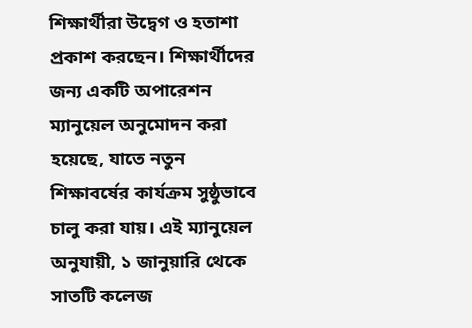শিক্ষার্থীরা উদ্বেগ ও হতাশা প্রকাশ করছেন। শিক্ষার্থীদের জন্য একটি অপারেশন ম্যানুয়েল অনুমোদন করা হয়েছে, যাতে নতুন শিক্ষাবর্ষের কার্যক্রম সুষ্ঠুভাবে চালু করা যায়। এই ম্যানুয়েল অনুযায়ী, ১ জানুয়ারি থেকে সাতটি কলেজ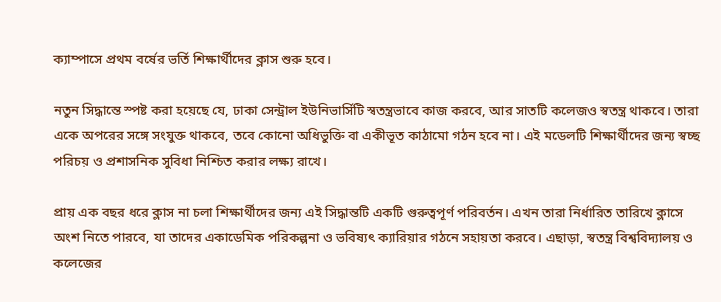ক্যাম্পাসে প্রথম বর্ষের ভর্তি শিক্ষার্থীদের ক্লাস শুরু হবে।

নতুন সিদ্ধান্তে স্পষ্ট করা হয়েছে যে, ঢাকা সেন্ট্রাল ইউনিভার্সিটি স্বতন্ত্রভাবে কাজ করবে, আর সাতটি কলেজও স্বতন্ত্র থাকবে। তারা একে অপরের সঙ্গে সংযুক্ত থাকবে, তবে কোনো অধিভুক্তি বা একীভূত কাঠামো গঠন হবে না। এই মডেলটি শিক্ষার্থীদের জন্য স্বচ্ছ পরিচয় ও প্রশাসনিক সুবিধা নিশ্চিত করার লক্ষ্য রাখে।

প্রায় এক বছর ধরে ক্লাস না চলা শিক্ষার্থীদের জন্য এই সিদ্ধান্তটি একটি গুরুত্বপূর্ণ পরিবর্তন। এখন তারা নির্ধারিত তারিখে ক্লাসে অংশ নিতে পারবে, যা তাদের একাডেমিক পরিকল্পনা ও ভবিষ্যৎ ক্যারিয়ার গঠনে সহায়তা করবে। এছাড়া, স্বতন্ত্র বিশ্ববিদ্যালয় ও কলেজের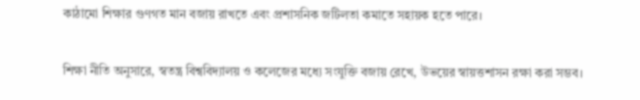কাঠামো শিক্ষার গুণগত মান বজায় রাখতে এবং প্রশাসনিক জটিলতা কমাতে সহায়ক হতে পারে।

শিক্ষা নীতি অনুসারে, স্বতন্ত্র বিশ্ববিদ্যালয় ও কলেজের মধ্যে সংযুক্তি বজায় রেখে, উভয়ের স্বায়ত্তশাসন রক্ষা করা সম্ভব।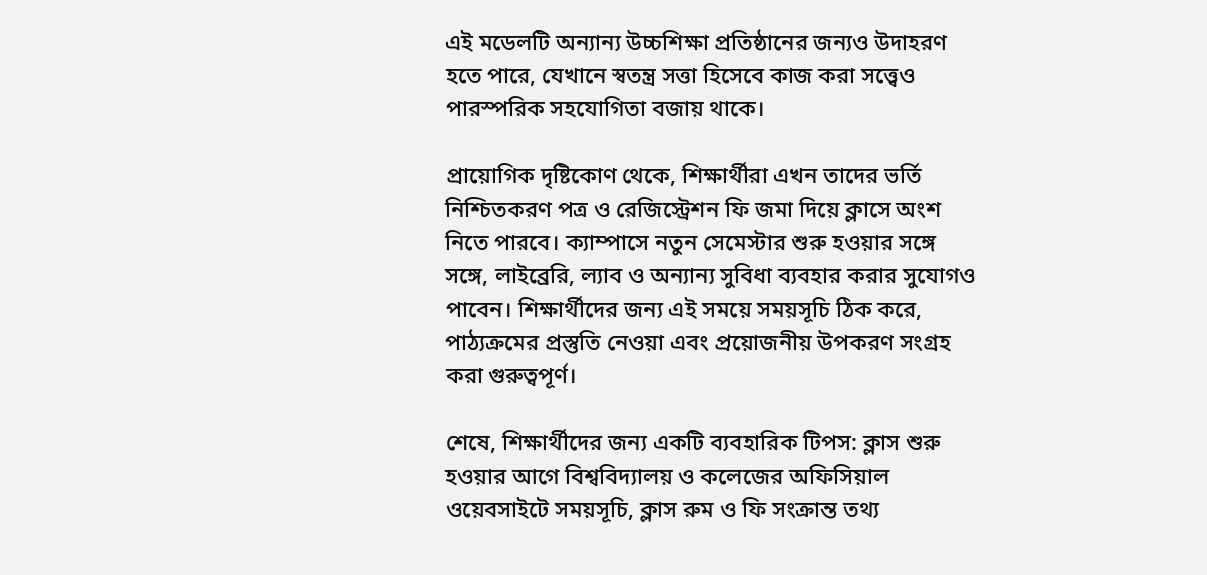এই মডেলটি অন্যান্য উচ্চশিক্ষা প্রতিষ্ঠানের জন্যও উদাহরণ হতে পারে, যেখানে স্বতন্ত্র সত্তা হিসেবে কাজ করা সত্ত্বেও পারস্পরিক সহযোগিতা বজায় থাকে।

প্রায়োগিক দৃষ্টিকোণ থেকে, শিক্ষার্থীরা এখন তাদের ভর্তি নিশ্চিতকরণ পত্র ও রেজিস্ট্রেশন ফি জমা দিয়ে ক্লাসে অংশ নিতে পারবে। ক্যাম্পাসে নতুন সেমেস্টার শুরু হওয়ার সঙ্গে সঙ্গে, লাইব্রেরি, ল্যাব ও অন্যান্য সুবিধা ব্যবহার করার সুযোগও পাবেন। শিক্ষার্থীদের জন্য এই সময়ে সময়সূচি ঠিক করে, পাঠ্যক্রমের প্রস্তুতি নেওয়া এবং প্রয়োজনীয় উপকরণ সংগ্রহ করা গুরুত্বপূর্ণ।

শেষে, শিক্ষার্থীদের জন্য একটি ব্যবহারিক টিপস: ক্লাস শুরু হওয়ার আগে বিশ্ববিদ্যালয় ও কলেজের অফিসিয়াল ওয়েবসাইটে সময়সূচি, ক্লাস রুম ও ফি সংক্রান্ত তথ্য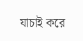যাচাই করে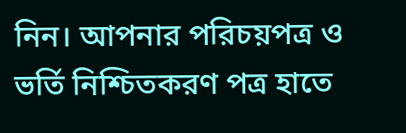নিন। আপনার পরিচয়পত্র ও ভর্তি নিশ্চিতকরণ পত্র হাতে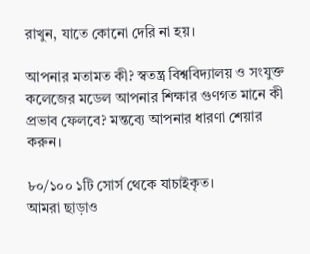রাখুন, যাতে কোনো দেরি না হয়।

আপনার মতামত কী? স্বতন্ত্র বিশ্ববিদ্যালয় ও সংযুক্ত কলেজের মডেল আপনার শিক্ষার গুণগত মানে কী প্রভাব ফেলবে? মন্তব্যে আপনার ধারণা শেয়ার করুন।

৮০/১০০ ১টি সোর্স থেকে যাচাইকৃত।
আমরা ছাড়াও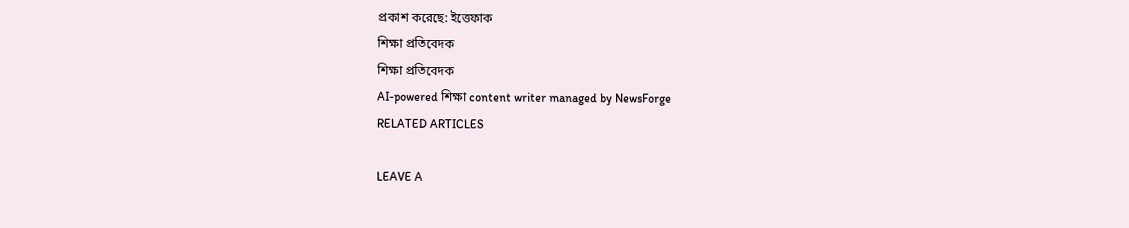প্রকাশ করেছে: ইত্তেফাক
শিক্ষা প্রতিবেদক
শিক্ষা প্রতিবেদক
AI-powered শিক্ষা content writer managed by NewsForge
RELATED ARTICLES

LEAVE A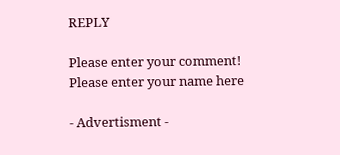REPLY

Please enter your comment!
Please enter your name here

- Advertisment -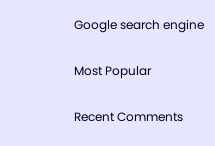Google search engine

Most Popular

Recent Comments